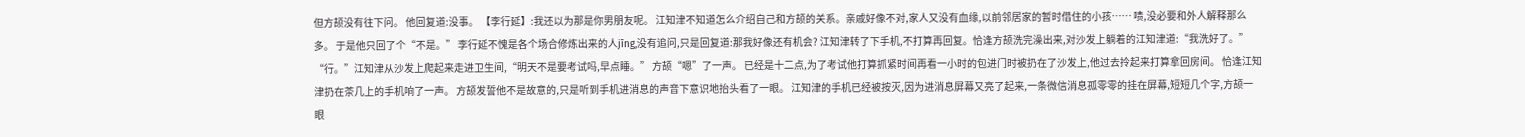但方颉没有往下问。 他回复道:没事。 【李行延】:我还以为那是你男朋友呢。 江知津不知道怎么介绍自己和方颉的关系。亲戚好像不对,家人又没有血缘,以前邻居家的暂时借住的小孩…… 啧,没必要和外人解释那么多。 于是他只回了个“不是。” 李行延不愧是各个场合修炼出来的人jīng,没有追问,只是回复道:那我好像还有机会? 江知津转了下手机,不打算再回复。恰逢方颉洗完澡出来,对沙发上躺着的江知津道:“我洗好了。” “行。”江知津从沙发上爬起来走进卫生间,“明天不是要考试吗,早点睡。” 方颉“嗯”了一声。 已经是十二点,为了考试他打算抓紧时间再看一小时的包进门时被扔在了沙发上,他过去拎起来打算拿回房间。 恰逢江知津扔在茶几上的手机响了一声。 方颉发誓他不是故意的,只是听到手机进消息的声音下意识地抬头看了一眼。 江知津的手机已经被按灭,因为进消息屏幕又亮了起来,一条微信消息孤零零的挂在屏幕,短短几个字,方颉一眼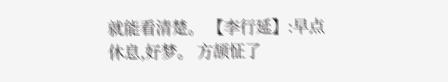就能看清楚。 【李行延】:早点休息,好梦。 方颉怔了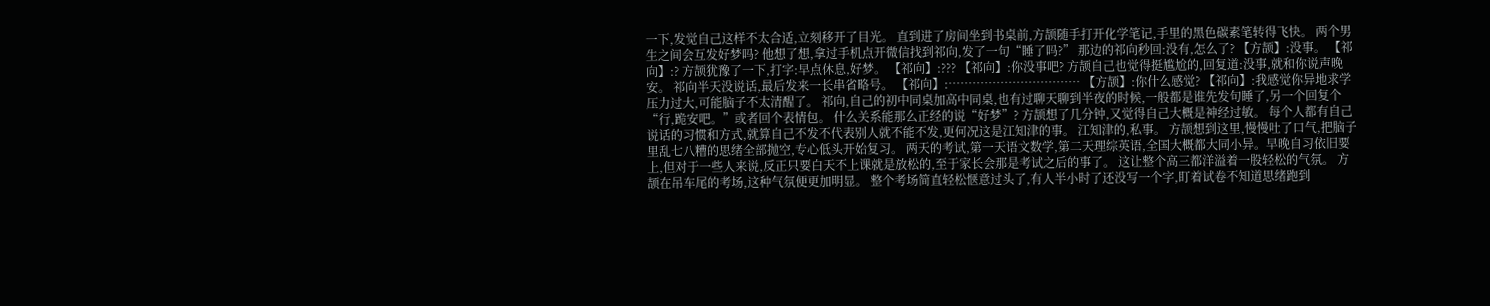一下,发觉自己这样不太合适,立刻移开了目光。 直到进了房间坐到书桌前,方颉随手打开化学笔记,手里的黑色碳素笔转得飞快。 两个男生之间会互发好梦吗? 他想了想,拿过手机点开微信找到祁向,发了一句“睡了吗?” 那边的祁向秒回:没有,怎么了? 【方颉】:没事。 【祁向】:? 方颉犹豫了一下,打字:早点休息,好梦。 【祁向】:??? 【祁向】:你没事吧? 方颉自己也觉得挺尴尬的,回复道:没事,就和你说声晚安。 祁向半天没说话,最后发来一长串省略号。 【祁向】:…………………………… 【方颉】:你什么感觉? 【祁向】:我感觉你异地求学压力过大,可能脑子不太清醒了。 祁向,自己的初中同桌加高中同桌,也有过聊天聊到半夜的时候,一般都是谁先发句睡了,另一个回复个“行,跪安吧。”或者回个表情包。 什么关系能那么正经的说“好梦”? 方颉想了几分钟,又觉得自己大概是神经过敏。 每个人都有自己说话的习惯和方式,就算自己不发不代表别人就不能不发,更何况这是江知津的事。 江知津的,私事。 方颉想到这里,慢慢吐了口气,把脑子里乱七八糟的思绪全部抛空,专心低头开始复习。 两天的考试,第一天语文数学,第二天理综英语,全国大概都大同小异。早晚自习依旧要上,但对于一些人来说,反正只要白天不上课就是放松的,至于家长会那是考试之后的事了。 这让整个高三都洋溢着一股轻松的气氛。 方颉在吊车尾的考场,这种气氛便更加明显。 整个考场简直轻松惬意过头了,有人半小时了还没写一个字,盯着试卷不知道思绪跑到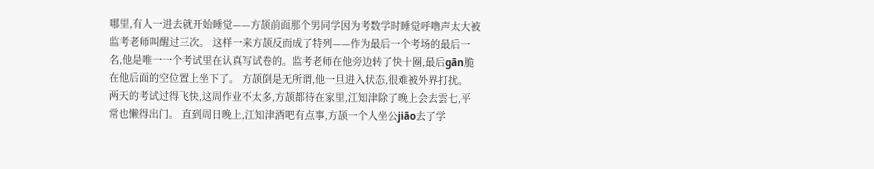哪里,有人一进去就开始睡觉——方颉前面那个男同学因为考数学时睡觉呼噜声太大被监考老师叫醒过三次。 这样一来方颉反而成了特列——作为最后一个考场的最后一名,他是唯一一个考试里在认真写试卷的。监考老师在他旁边转了快十圈,最后gān脆在他后面的空位置上坐下了。 方颉倒是无所谓,他一旦进入状态,很难被外界打扰。 两天的考试过得飞快,这周作业不太多,方颉都待在家里,江知津除了晚上会去雲七,平常也懒得出门。 直到周日晚上,江知津酒吧有点事,方颉一个人坐公jiāo去了学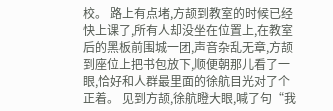校。 路上有点堵,方颉到教室的时候已经快上课了,所有人却没坐在位置上,在教室后的黑板前围城一团,声音杂乱无章,方颉到座位上把书包放下,顺便朝那儿看了一眼,恰好和人群最里面的徐航目光对了个正着。 见到方颉,徐航瞪大眼,喊了句“我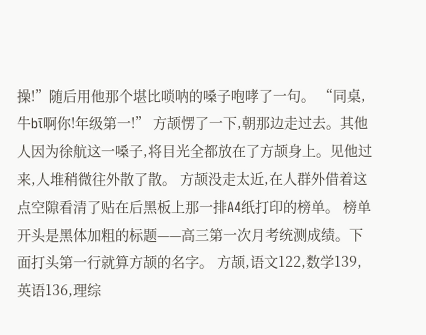操!”随后用他那个堪比唢呐的嗓子咆哮了一句。 “同桌,牛bī啊你!年级第一!” 方颉愣了一下,朝那边走过去。其他人因为徐航这一嗓子,将目光全都放在了方颉身上。见他过来,人堆稍微往外散了散。 方颉没走太近,在人群外借着这点空隙看清了贴在后黑板上那一排A4纸打印的榜单。 榜单开头是黑体加粗的标题——高三第一次月考统测成绩。下面打头第一行就算方颉的名字。 方颉,语文122,数学139,英语136,理综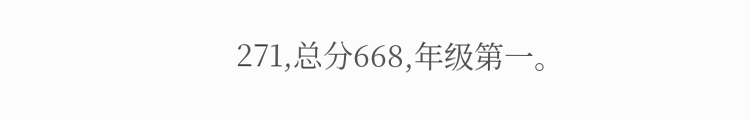271,总分668,年级第一。